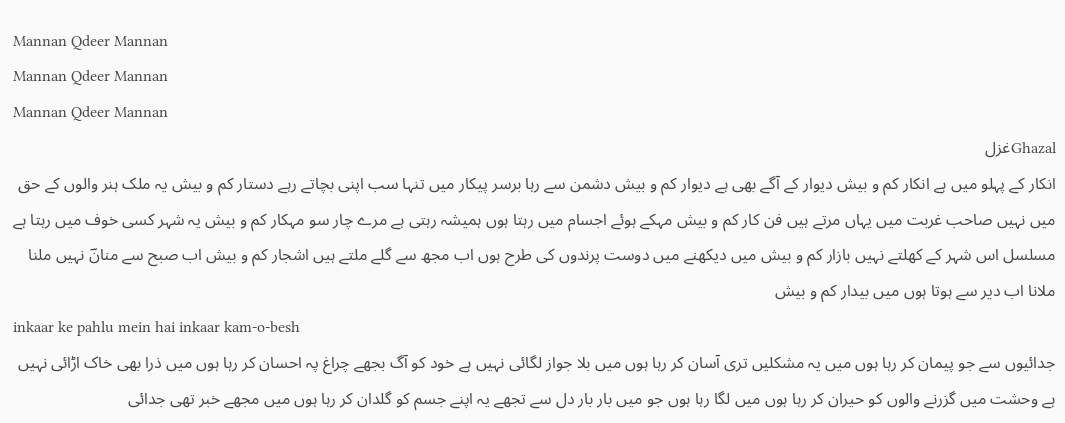Mannan Qdeer Mannan
Mannan Qdeer Mannan
Mannan Qdeer Mannan
Ghazalغزل
انکار کے پہلو میں ہے انکار کم و بیش دیوار کے آگے بھی ہے دیوار کم و بیش دشمن سے رہا برسر پیکار میں تنہا سب اپنی بچاتے رہے دستار کم و بیش یہ ملک ہنر والوں کے حق میں نہیں صاحب غربت میں یہاں مرتے ہیں فن کار کم و بیش مہکے ہوئے اجسام میں رہتا ہوں ہمیشہ رہتی ہے مرے چار سو مہکار کم و بیش یہ شہر کسی خوف میں رہتا ہے مسلسل اس شہر کے کھلتے نہیں بازار کم و بیش میں دیکھنے میں دوست پرندوں کی طرح ہوں اب مجھ سے گلے ملتے ہیں اشجار کم و بیش اب صبح سے منانؔ نہیں ملنا ملانا اب دیر سے ہوتا ہوں میں بیدار کم و بیش
inkaar ke pahlu mein hai inkaar kam-o-besh
جدائیوں سے جو پیمان کر رہا ہوں میں یہ مشکلیں تری آسان کر رہا ہوں میں بلا جواز لگائی نہیں ہے خود کو آگ بجھے چراغ پہ احسان کر رہا ہوں میں ذرا بھی خاک اڑائی نہیں ہے وحشت میں گزرنے والوں کو حیران کر رہا ہوں میں لگا رہا ہوں جو میں بار بار دل سے تجھے یہ اپنے جسم کو گلدان کر رہا ہوں میں مجھے خبر تھی جدائی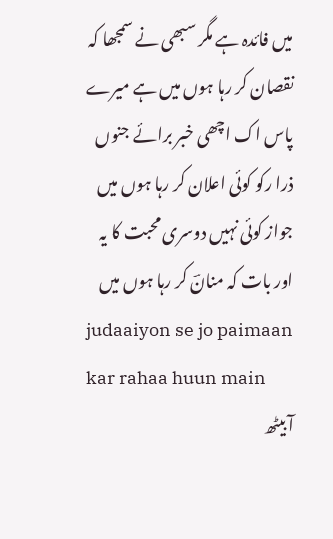میں فائدہ ہے مگر سبھی نے سمجھا کہ نقصان کر رہا ہوں میں ہے میرے پاس اک اچھی خبر برائے جنوں ذرا رکو کوئی اعلان کر رہا ہوں میں جواز کوئی نہیں دوسری محبت کا یہ اور بات کہ منانؔ کر رہا ہوں میں
judaaiyon se jo paimaan kar rahaa huun main
آ بیٹھ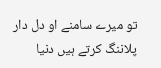تو میرے سامنے او دل دار پلاننگ کرتے ہیں دنیا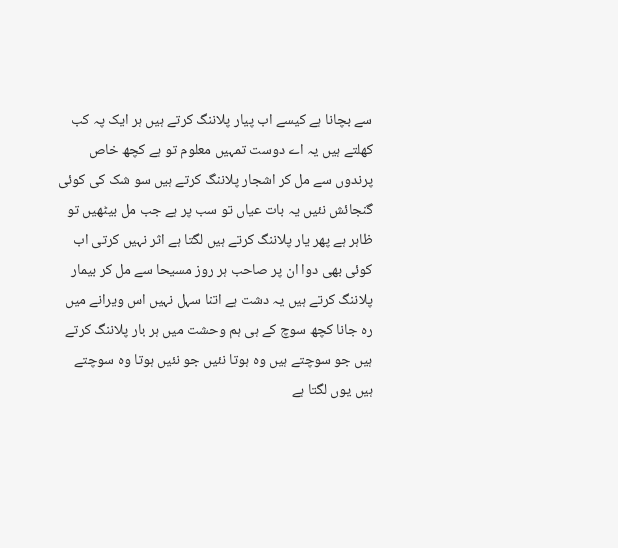سے بچانا ہے کیسے اب پیار پلاننگ کرتے ہیں ہر ایک پہ کب کھلتے ہیں یہ اے دوست تمہیں معلوم تو ہے کچھ خاص پرندوں سے مل کر اشجار پلاننگ کرتے ہیں سو شک کی کوئی گنجائش نئیں یہ بات عیاں تو سب پر ہے جب مل بیٹھیں تو ظاہر ہے پھر یار پلاننگ کرتے ہیں لگتا ہے اثر نہیں کرتی اب کوئی بھی دوا ان پر صاحب ہر روز مسیحا سے مل کر بیمار پلاننگ کرتے ہیں یہ دشت ہے اتنا سہل نہیں اس ویرانے میں رہ جانا کچھ سوچ کے ہی ہم وحشت میں ہر بار پلاننگ کرتے ہیں جو سوچتے ہیں وہ ہوتا نئیں جو نئیں ہوتا وہ سوچتے ہیں یوں لگتا ہے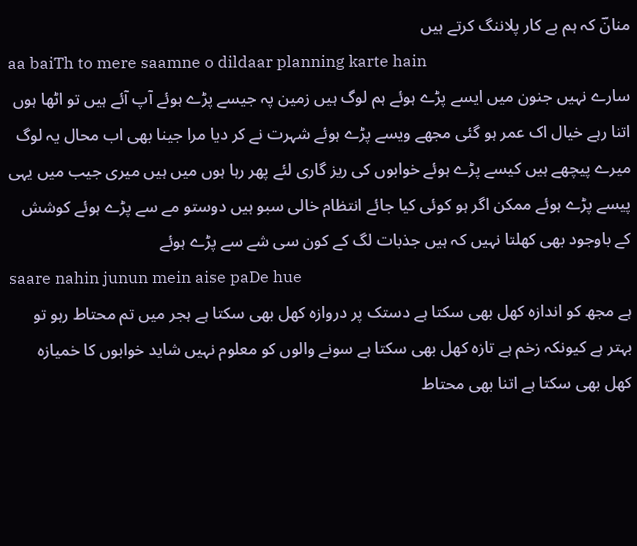منانؔ کہ ہم بے کار پلاننگ کرتے ہیں
aa baiTh to mere saamne o dildaar planning karte hain
سارے نہیں جنون میں ایسے پڑے ہوئے ہم لوگ ہیں زمین پہ جیسے پڑے ہوئے آپ آئے ہیں تو اٹھا ہوں اتنا رہے خیال اک عمر ہو گئی مجھے ویسے پڑے ہوئے شہرت نے کر دیا مرا جینا بھی اب محال یہ لوگ میرے پیچھے ہیں کیسے پڑے ہوئے خوابوں کی ریز گاری لئے پھر رہا ہوں میں ہیں میری جیب میں یہی پیسے پڑے ہوئے ممکن اگر ہو کوئی کیا جائے انتظام خالی سبو ہیں دوستو مے سے پڑے ہوئے کوشش کے باوجود بھی کھلتا نہیں کہ ہیں جذبات لگ کے کون سی شے سے پڑے ہوئے
saare nahin junun mein aise paDe hue
ہے مجھ کو اندازہ کھل بھی سکتا ہے دستک پر دروازہ کھل بھی سکتا ہے ہجر میں تم محتاط رہو تو بہتر ہے کیونکہ زخم ہے تازہ کھل بھی سکتا ہے سونے والوں کو معلوم نہیں شاید خوابوں کا خمیازہ کھل بھی سکتا ہے اتنا بھی محتاط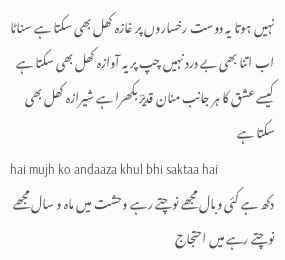نہیں ہوتا یہ دوست رخساروں پر غازہ کھل بھی سکتا ہے سناٹا اب اتنا بھی بے درد نہیں چپ پر یہ آوازہ کھل بھی سکتا ہے کیسے عشق کا ہر جانب منان قدیرؔ بکھرا ہے شیرازہ کھل بھی سکتا ہے
hai mujh ko andaaza khul bhi saktaa hai
دکھ ہے کئی وبال مجھے نوچتے رہے وحشت میں ماہ و سال مجھے نوچتے رہے میں احتجاج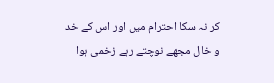کر نہ سکا احترام میں اور اس کے خد و خال مجھے نوچتے رہے زخمی ہوا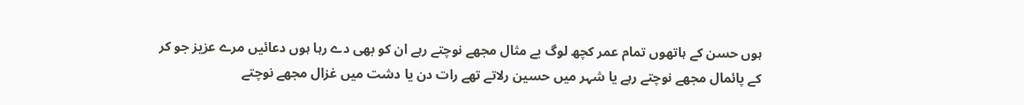ہوں حسن کے ہاتھوں تمام عمر کچھ لوگ بے مثال مجھے نوچتے رہے ان کو بھی دے رہا ہوں دعائیں مرے عزیز جو کر کے پائمال مجھے نوچتے رہے یا شہر میں حسین رلاتے تھے رات دن یا دشت میں غزال مجھے نوچتے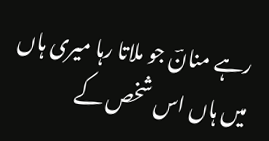رہے منانؔ جو ملاتا رہا میری ہاں میں ہاں اس شخص کے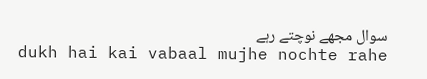سوال مجھے نوچتے رہے
dukh hai kai vabaal mujhe nochte rahe